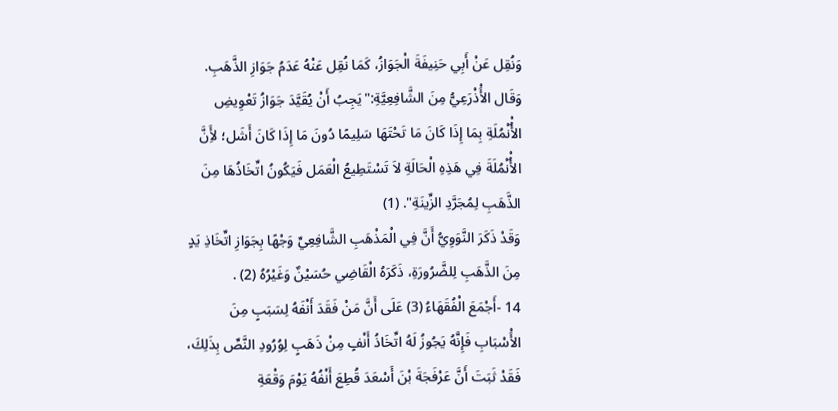وَنُقِل عَنْ أَبِي حَنِيفَةَ الْجَوَازُ، كَمَا نُقِل عَنْهُ عَدَمُ جَوَازِ الذَّهَبِ.
وَقَال الأَْذْرَعِيُّ مِنَ الشَّافِعِيَّةِ:"يَجِبُ أَنْ يُقَيَّدَ جَوَازُ تَعْوِيضِ الأُْنْمُلَةِ بِمَا إِذَا كَانَ مَا تَحْتَهَا سَلِيمًا دُونَ مَا إِذَا كَانَ أَشَل؛ لأَِنَّ الأُْنْمُلَةَ فِي هَذِهِ الْحَالَةِ لاَ تَسْتَطِيعُ الْعَمَل فَيَكُونُ اتِّخَاذُهَا مِنَ الذَّهَبِ لِمُجَرَّدِ الزِّينَةِ". (1)
وَقَدْ ذَكَرَ النَّوَوِيُّ أَنَّ فِي الْمَذْهَبِ الشَّافِعِيِّ وَجْهًا بِجَوَازِ اتِّخَاذِ يَدٍ مِنَ الذَّهَبِ لِلضَّرُورَةِ، ذَكَرَهُ الْقَاضِي حُسَيْنٌ وَغَيْرُهُ (2) .
14 -أَجْمَعَ الْفُقَهَاءُ (3) عَلَى أَنَّ مَنْ فَقَدَ أَنْفَهُ لِسَبَبٍ مِنَ الأَْسْبَابِ فَإِنَّهُ يَجُوزُ لَهُ اتِّخَاذُ أَنْفٍ مِنْ ذَهَبٍ لِوُرُودِ النَّصِّ بِذَلِكَ، فَقَدْ ثَبَتَ أَنَّ عَرْفَجَةَ بْنَ أَسْعَدَ قُطِعَ أَنْفُهُ يَوْمَ وَقْعَةِ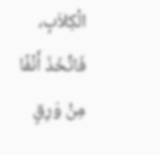الْكِلاَبِ، فَاتَّخَذَ أَنْفًا مِنْ وَرِقٍ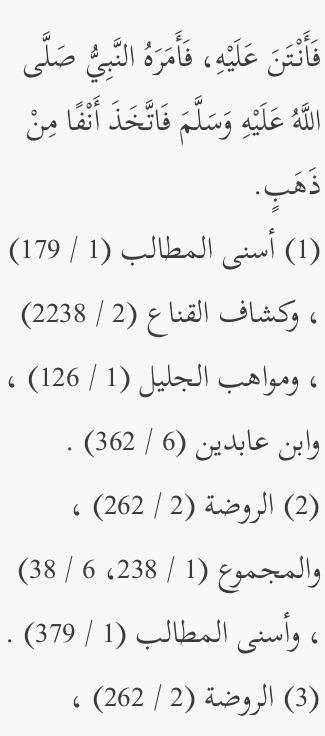فَأَنْتَنَ عَلَيْهِ، فَأَمَرَهُ النَّبِيُّ صَلَّى اللَّهُ عَلَيْهِ وَسَلَّمَ فَاتَّخَذَ أَنْفًا مِنْ ذَهَبٍ.
(1) أسنى المطالب (1 / 179) ، وكشاف القناع (2 / 2238) ، ومواهب الجليل (1 / 126) ، وابن عابدين (6 / 362) .
(2) الروضة (2 / 262) ، والمجموع (1 / 238، 6 / 38) ، وأسنى المطالب (1 / 379) .
(3) الروضة (2 / 262) ،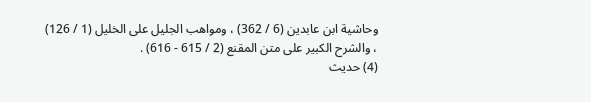وحاشية ابن عابدين (6 / 362) ، ومواهب الجليل على الخليل (1 / 126) ، والشرح الكبير على متن المقنع (2 / 615 - 616) .
(4) حديث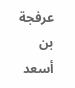عرفجة بن أسعد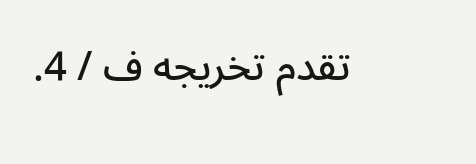تقدم تخريجه ف / 4.